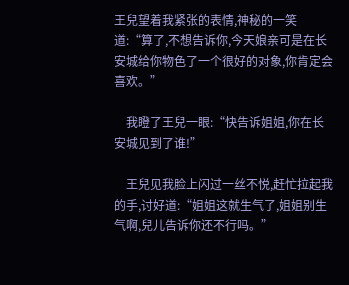王兒望着我紧张的表情,神秘的一笑道:“算了,不想告诉你,今天娘亲可是在长安城给你物色了一个很好的对象,你肯定会喜欢。”

    我瞪了王兒一眼:“快告诉姐姐,你在长安城见到了谁!”

    王兒见我脸上闪过一丝不悦,赶忙拉起我的手,讨好道:“姐姐这就生气了,姐姐别生气啊,兒儿告诉你还不行吗。”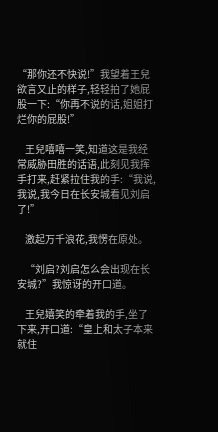“那你还不快说!”我望着王兒欲言又止的样子,轻轻拍了她屁股一下:“你再不说的话,姐姐打烂你的屁股!”

    王兒嘻嘻一笑,知道这是我经常威胁田胜的话语,此刻见我挥手打来,赶紧拉住我的手:“我说,我说,我今日在长安城看见刘启了!”

    激起万千浪花,我愣在原处。

    “刘启?刘启怎么会出现在长安城?”我惊讶的开口道。

    王兒嬉笑的牵着我的手,坐了下来,开口道:“皇上和太子本来就住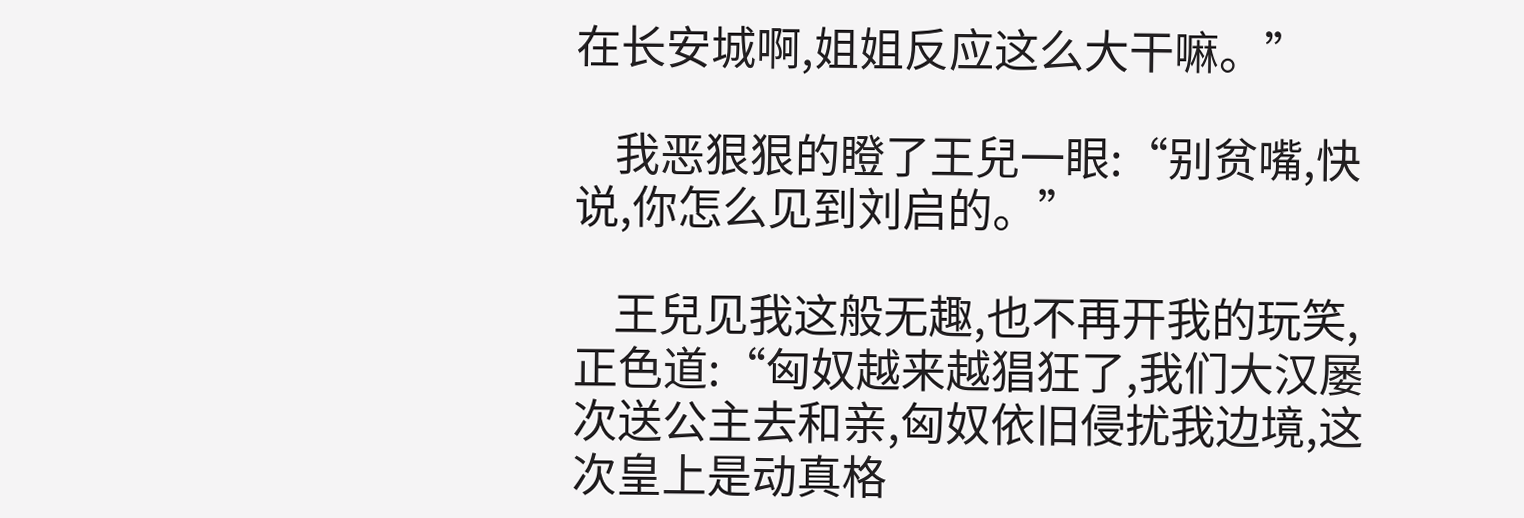在长安城啊,姐姐反应这么大干嘛。”

    我恶狠狠的瞪了王兒一眼:“别贫嘴,快说,你怎么见到刘启的。”

    王兒见我这般无趣,也不再开我的玩笑,正色道:“匈奴越来越猖狂了,我们大汉屡次送公主去和亲,匈奴依旧侵扰我边境,这次皇上是动真格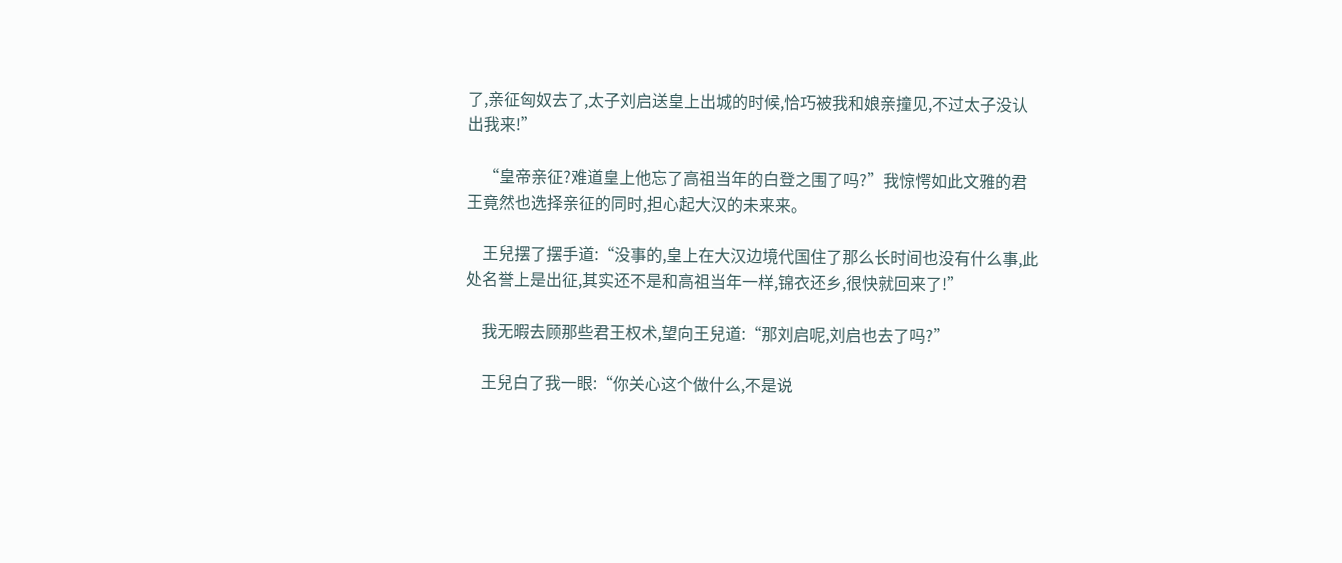了,亲征匈奴去了,太子刘启送皇上出城的时候,恰巧被我和娘亲撞见,不过太子没认出我来!”

    “皇帝亲征?难道皇上他忘了高祖当年的白登之围了吗?”我惊愕如此文雅的君王竟然也选择亲征的同时,担心起大汉的未来来。

    王兒摆了摆手道:“没事的,皇上在大汉边境代国住了那么长时间也没有什么事,此处名誉上是出征,其实还不是和高祖当年一样,锦衣还乡,很快就回来了!”

    我无暇去顾那些君王权术,望向王兒道:“那刘启呢,刘启也去了吗?”

    王兒白了我一眼:“你关心这个做什么,不是说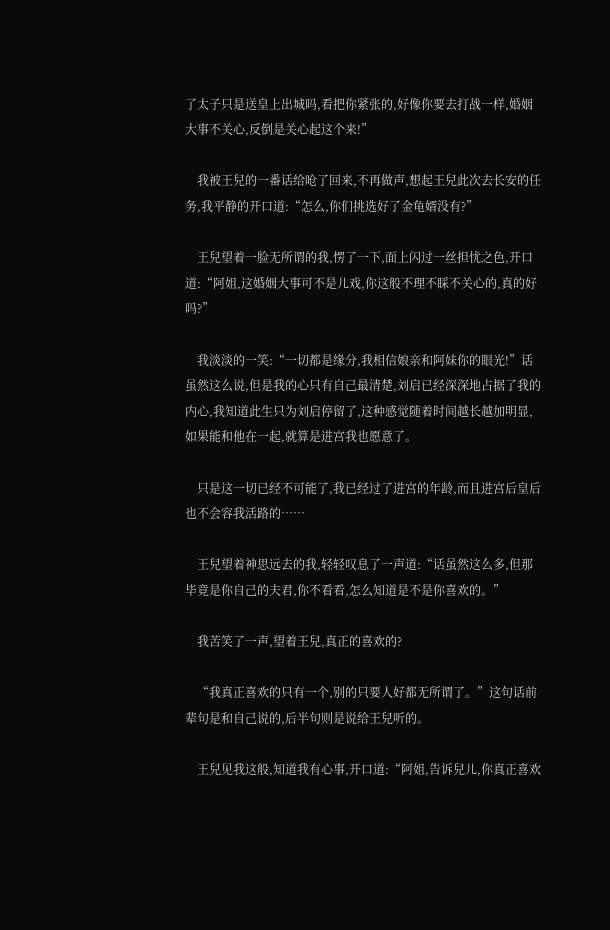了太子只是送皇上出城吗,看把你紧张的,好像你要去打战一样,婚姻大事不关心,反倒是关心起这个来!”

    我被王兒的一番话给呛了回来,不再做声,想起王兒此次去长安的任务,我平静的开口道:“怎么,你们挑选好了金龟婿没有?”

    王兒望着一脸无所谓的我,愣了一下,面上闪过一丝担忧之色,开口道:“阿姐,这婚姻大事可不是儿戏,你这般不理不睬不关心的,真的好吗?”

    我淡淡的一笑:“一切都是缘分,我相信娘亲和阿妹你的眼光!”话虽然这么说,但是我的心只有自己最清楚,刘启已经深深地占据了我的内心,我知道此生只为刘启停留了,这种感觉随着时间越长越加明显,如果能和他在一起,就算是进宫我也愿意了。

    只是这一切已经不可能了,我已经过了进宫的年龄,而且进宫后皇后也不会容我活路的……

    王兒望着神思远去的我,轻轻叹息了一声道:“话虽然这么多,但那毕竟是你自己的夫君,你不看看,怎么知道是不是你喜欢的。”

    我苦笑了一声,望着王兒,真正的喜欢的?

    “我真正喜欢的只有一个,别的只要人好都无所谓了。”这句话前辈句是和自己说的,后半句则是说给王兒听的。

    王兒见我这般,知道我有心事,开口道:“阿姐,告诉兒儿,你真正喜欢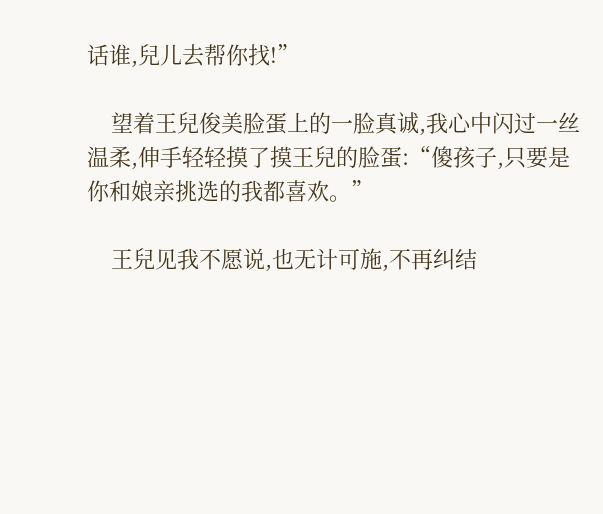话谁,兒儿去帮你找!”

    望着王兒俊美脸蛋上的一脸真诚,我心中闪过一丝温柔,伸手轻轻摸了摸王兒的脸蛋:“傻孩子,只要是你和娘亲挑选的我都喜欢。”

    王兒见我不愿说,也无计可施,不再纠结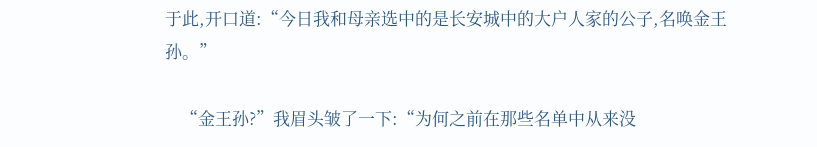于此,开口道:“今日我和母亲选中的是长安城中的大户人家的公子,名唤金王孙。”

    “金王孙?”我眉头皱了一下:“为何之前在那些名单中从来没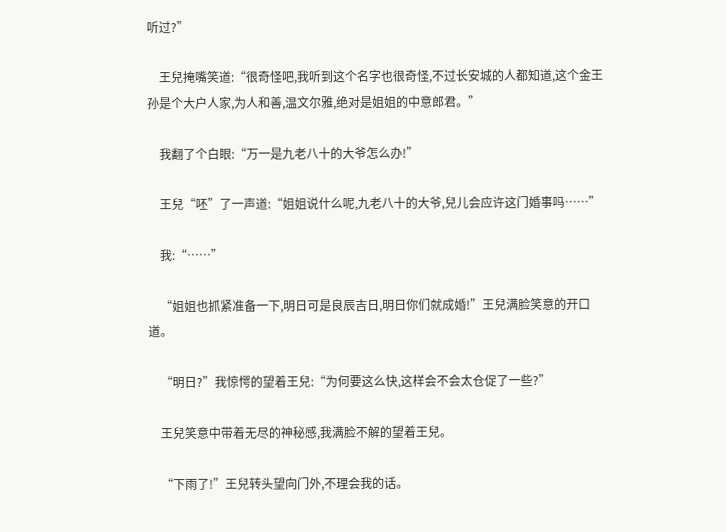听过?”

    王兒掩嘴笑道:“很奇怪吧,我听到这个名字也很奇怪,不过长安城的人都知道,这个金王孙是个大户人家,为人和善,温文尔雅,绝对是姐姐的中意郎君。”

    我翻了个白眼:“万一是九老八十的大爷怎么办!”

    王兒“呸”了一声道:“姐姐说什么呢,九老八十的大爷,兒儿会应许这门婚事吗……”

    我:“……”

    “姐姐也抓紧准备一下,明日可是良辰吉日,明日你们就成婚!”王兒满脸笑意的开口道。

    “明日?”我惊愕的望着王兒:“为何要这么快,这样会不会太仓促了一些?”

    王兒笑意中带着无尽的神秘感,我满脸不解的望着王兒。

    “下雨了!”王兒转头望向门外,不理会我的话。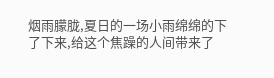烟雨朦胧,夏日的一场小雨绵绵的下了下来,给这个焦躁的人间带来了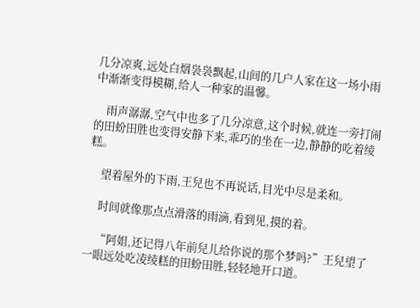几分凉爽,远处白烟袅袅飘起,山间的几户人家在这一场小雨中渐渐变得模糊,给人一种家的温馨。

    雨声潺潺,空气中也多了几分凉意,这个时候,就连一旁打闹的田蚡田胜也变得安静下来,乖巧的坐在一边,静静的吃着绫糕。

    望着屋外的下雨,王兒也不再说话,目光中尽是柔和。

    时间就像那点点滑落的雨滴,看到见,摸的着。

    “阿姐,还记得八年前兒儿给你说的那个梦吗?”王兒望了一眼远处吃凌绫糕的田蚡田胜,轻轻地开口道。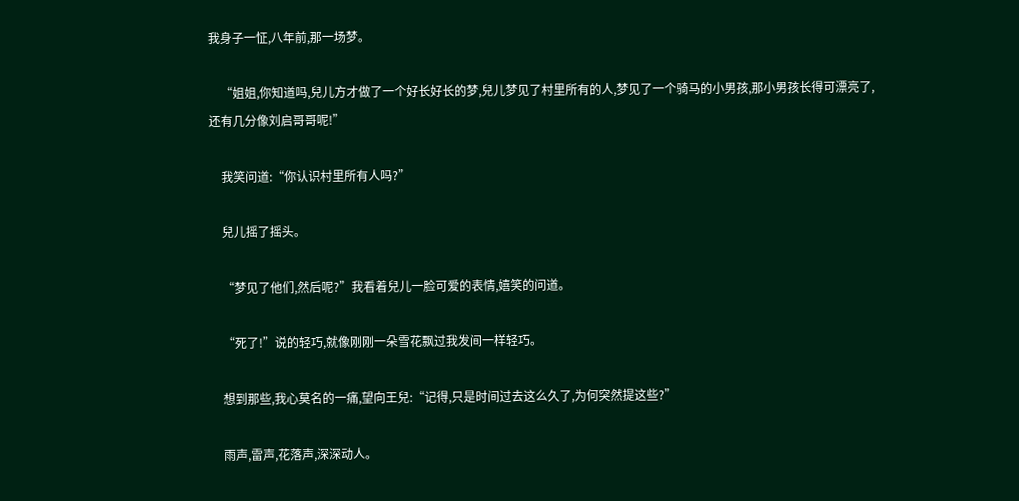我身子一怔,八年前,那一场梦。

    “姐姐,你知道吗,兒儿方才做了一个好长好长的梦,兒儿梦见了村里所有的人,梦见了一个骑马的小男孩,那小男孩长得可漂亮了,还有几分像刘启哥哥呢!”

    我笑问道:“你认识村里所有人吗?”

    兒儿摇了摇头。

    “梦见了他们,然后呢?”我看着兒儿一脸可爱的表情,嬉笑的问道。

    “死了!”说的轻巧,就像刚刚一朵雪花飘过我发间一样轻巧。

    想到那些,我心莫名的一痛,望向王兒:“记得,只是时间过去这么久了,为何突然提这些?”

    雨声,雷声,花落声,深深动人。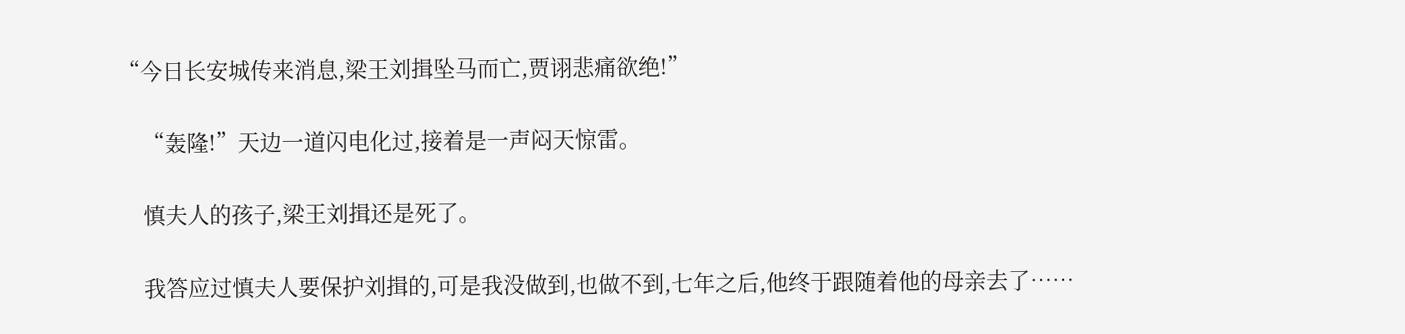“今日长安城传来消息,梁王刘揖坠马而亡,贾诩悲痛欲绝!”

    “轰隆!”天边一道闪电化过,接着是一声闷天惊雷。

    慎夫人的孩子,梁王刘揖还是死了。

    我答应过慎夫人要保护刘揖的,可是我没做到,也做不到,七年之后,他终于跟随着他的母亲去了……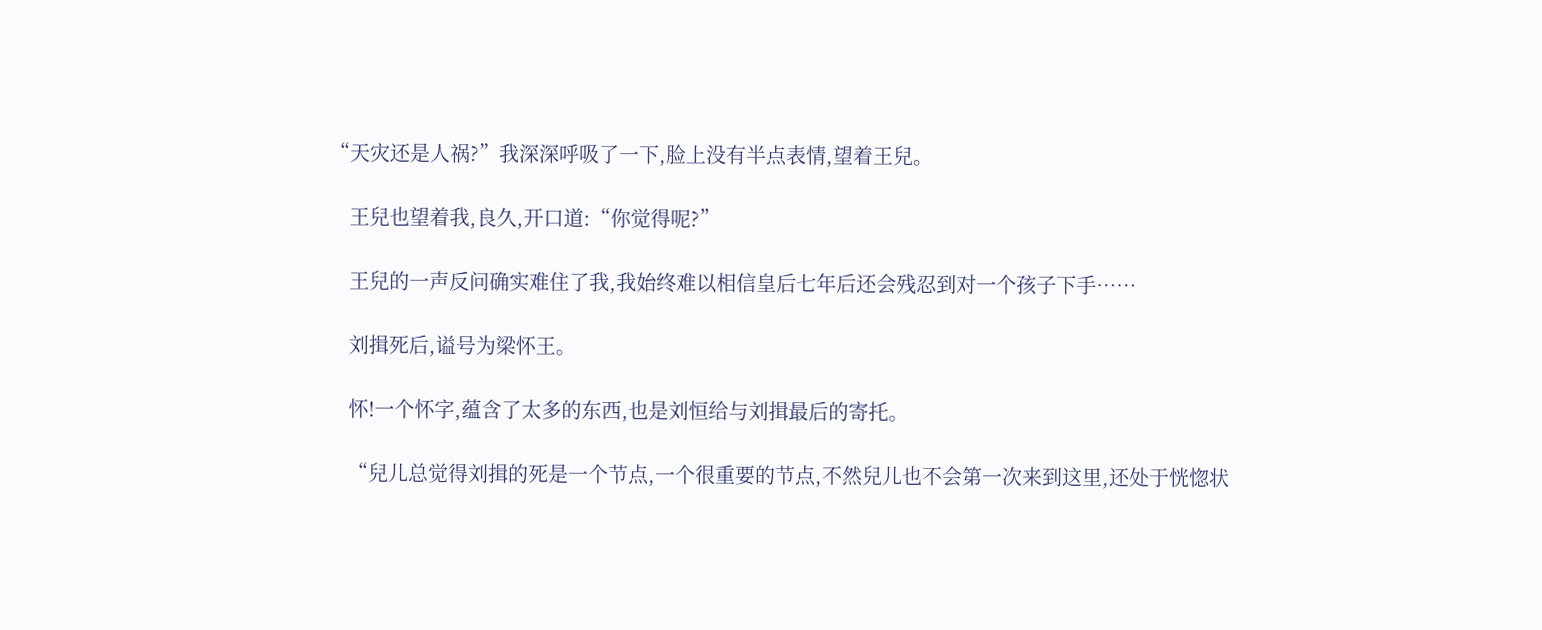“天灾还是人祸?”我深深呼吸了一下,脸上没有半点表情,望着王兒。

    王兒也望着我,良久,开口道:“你觉得呢?”

    王兒的一声反问确实难住了我,我始终难以相信皇后七年后还会残忍到对一个孩子下手……

    刘揖死后,谥号为梁怀王。

    怀!一个怀字,蕴含了太多的东西,也是刘恒给与刘揖最后的寄托。

    “兒儿总觉得刘揖的死是一个节点,一个很重要的节点,不然兒儿也不会第一次来到这里,还处于恍惚状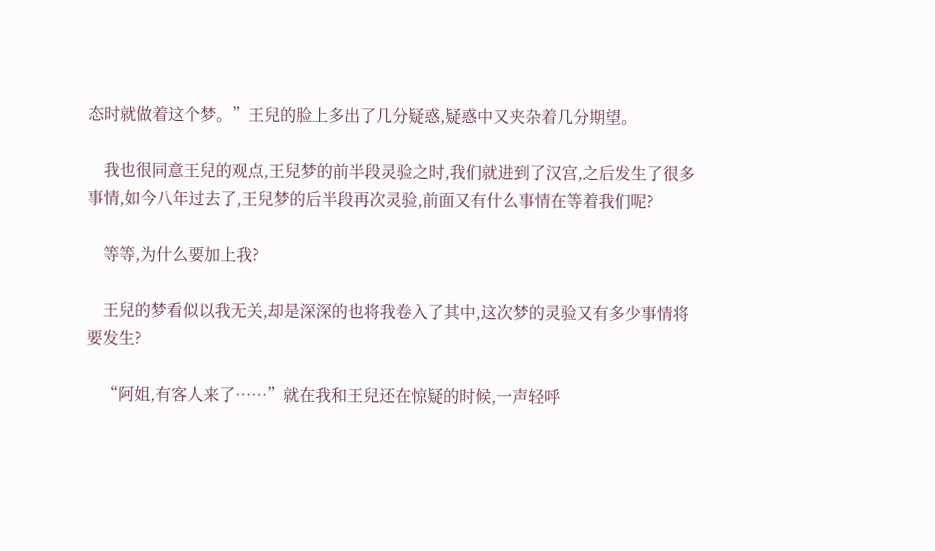态时就做着这个梦。”王兒的脸上多出了几分疑惑,疑惑中又夹杂着几分期望。

    我也很同意王兒的观点,王兒梦的前半段灵验之时,我们就进到了汉宫,之后发生了很多事情,如今八年过去了,王兒梦的后半段再次灵验,前面又有什么事情在等着我们呢?

    等等,为什么要加上我?

    王兒的梦看似以我无关,却是深深的也将我卷入了其中,这次梦的灵验又有多少事情将要发生?

    “阿姐,有客人来了……”就在我和王兒还在惊疑的时候,一声轻呼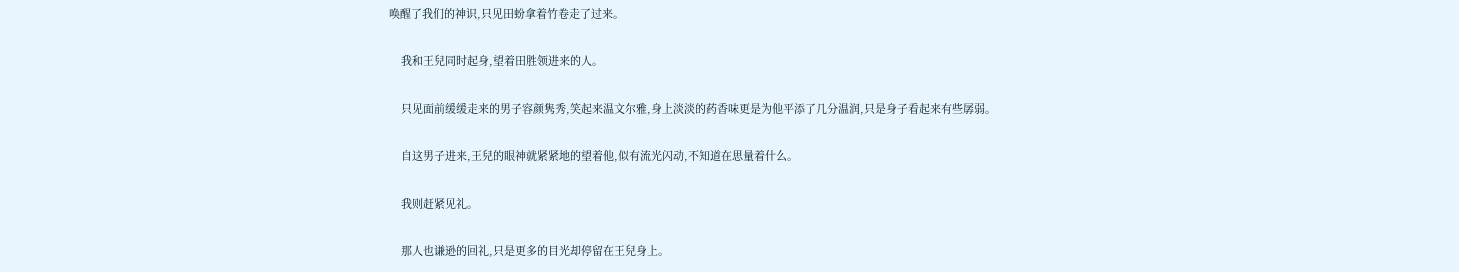唤醒了我们的神识,只见田蚡拿着竹卷走了过来。

    我和王兒同时起身,望着田胜领进来的人。

    只见面前缓缓走来的男子容颜隽秀,笑起来温文尔雅,身上淡淡的药香味更是为他平添了几分温润,只是身子看起来有些孱弱。

    自这男子进来,王兒的眼神就紧紧地的望着他,似有流光闪动,不知道在思量着什么。

    我则赶紧见礼。

    那人也谦逊的回礼,只是更多的目光却停留在王兒身上。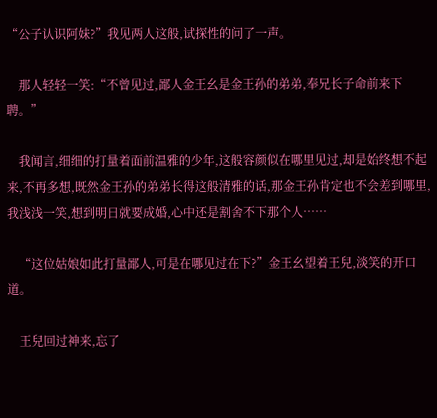“公子认识阿妹?”我见两人这般,试探性的问了一声。

    那人轻轻一笑:“不曾见过,鄙人金王幺是金王孙的弟弟,奉兄长子命前来下聘。”

    我闻言,细细的打量着面前温雅的少年,这般容颜似在哪里见过,却是始终想不起来,不再多想,既然金王孙的弟弟长得这般清雅的话,那金王孙肯定也不会差到哪里,我浅浅一笑,想到明日就要成婚,心中还是割舍不下那个人……

    “这位姑娘如此打量鄙人,可是在哪见过在下?”金王幺望着王兒,淡笑的开口道。

    王兒回过神来,忘了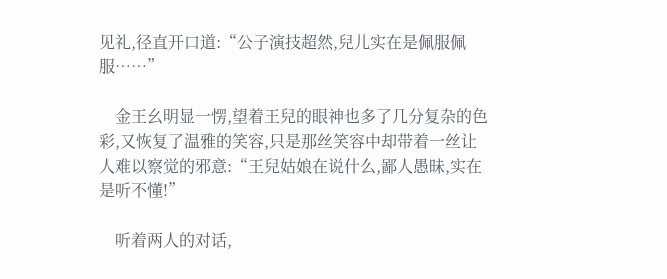见礼,径直开口道:“公子演技超然,兒儿实在是佩服佩服……”

    金王幺明显一愣,望着王兒的眼神也多了几分复杂的色彩,又恢复了温雅的笑容,只是那丝笑容中却带着一丝让人难以察觉的邪意:“王兒姑娘在说什么,鄙人愚昧,实在是听不懂!”

    听着两人的对话,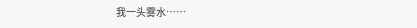我一头雾水……